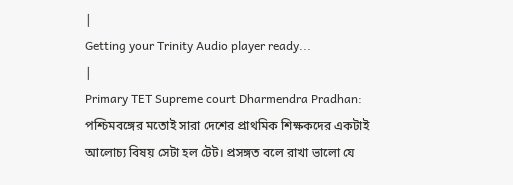|
Getting your Trinity Audio player ready...
|
Primary TET Supreme court Dharmendra Pradhan: পশ্চিমবঙ্গের মতোই সারা দেশের প্রাথমিক শিক্ষকদের একটাই আলোচ্য বিষয় সেটা হল টেট। প্রসঙ্গত বলে রাখা ভালো যে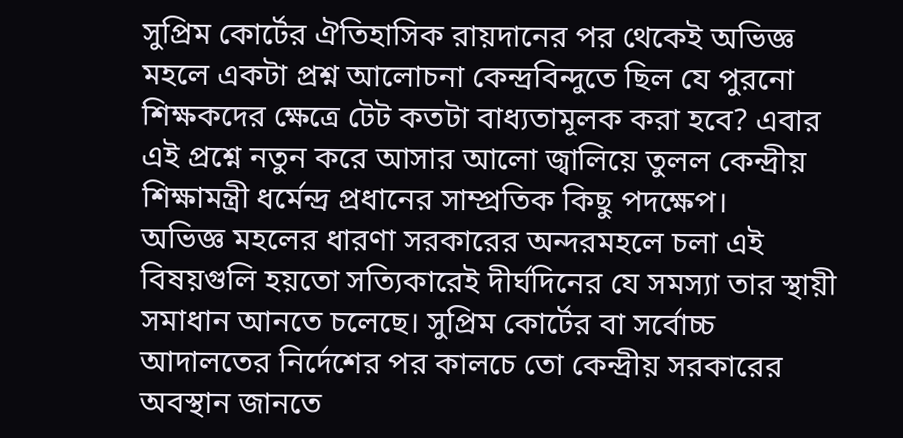সুপ্রিম কোর্টের ঐতিহাসিক রায়দানের পর থেকেই অভিজ্ঞ মহলে একটা প্রশ্ন আলোচনা কেন্দ্রবিন্দুতে ছিল যে পুরনো শিক্ষকদের ক্ষেত্রে টেট কতটা বাধ্যতামূলক করা হবে? এবার এই প্রশ্নে নতুন করে আসার আলো জ্বালিয়ে তুলল কেন্দ্রীয় শিক্ষামন্ত্রী ধর্মেন্দ্র প্রধানের সাম্প্রতিক কিছু পদক্ষেপ।
অভিজ্ঞ মহলের ধারণা সরকারের অন্দরমহলে চলা এই বিষয়গুলি হয়তো সত্যিকারেই দীর্ঘদিনের যে সমস্যা তার স্থায়ী সমাধান আনতে চলেছে। সুপ্রিম কোর্টের বা সর্বোচ্চ আদালতের নির্দেশের পর কালচে তো কেন্দ্রীয় সরকারের অবস্থান জানতে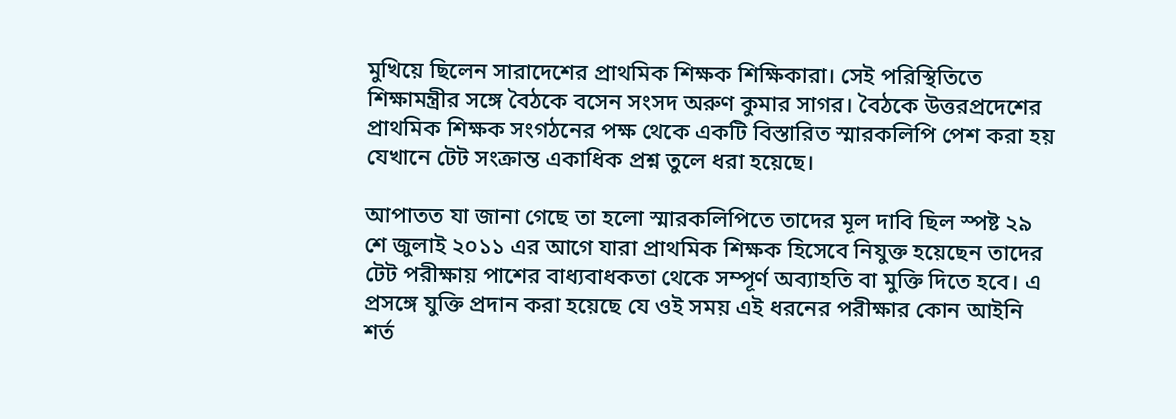মুখিয়ে ছিলেন সারাদেশের প্রাথমিক শিক্ষক শিক্ষিকারা। সেই পরিস্থিতিতে শিক্ষামন্ত্রীর সঙ্গে বৈঠকে বসেন সংসদ অরুণ কুমার সাগর। বৈঠকে উত্তরপ্রদেশের প্রাথমিক শিক্ষক সংগঠনের পক্ষ থেকে একটি বিস্তারিত স্মারকলিপি পেশ করা হয় যেখানে টেট সংক্রান্ত একাধিক প্রশ্ন তুলে ধরা হয়েছে।

আপাতত যা জানা গেছে তা হলো স্মারকলিপিতে তাদের মূল দাবি ছিল স্পষ্ট ২৯ শে জুলাই ২০১১ এর আগে যারা প্রাথমিক শিক্ষক হিসেবে নিযুক্ত হয়েছেন তাদের টেট পরীক্ষায় পাশের বাধ্যবাধকতা থেকে সম্পূর্ণ অব্যাহতি বা মুক্তি দিতে হবে। এ প্রসঙ্গে যুক্তি প্রদান করা হয়েছে যে ওই সময় এই ধরনের পরীক্ষার কোন আইনি শর্ত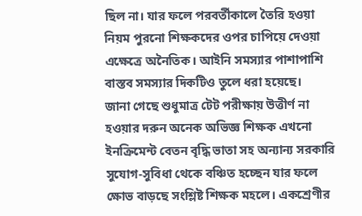ছিল না। যার ফলে পরবর্তীকালে তৈরি হওয়া নিয়ম পুরনো শিক্ষকদের ওপর চাপিয়ে দেওয়া এক্ষেত্রে অনৈতিক। আইনি সমস্যার পাশাপাশি বাস্তব সমস্যার দিকটিও তুলে ধরা হয়েছে।
জানা গেছে শুধুমাত্র টেট পরীক্ষায় উত্তীর্ণ না হওয়ার দরুন অনেক অভিজ্ঞ শিক্ষক এখনো ইনক্রিমেন্ট বেতন বৃদ্ধি ভাতা সহ অন্যান্য সরকারি সুযোগ-সুবিধা থেকে বঞ্চিত হচ্ছেন যার ফলে ক্ষোভ বাড়ছে সংশ্লিষ্ট শিক্ষক মহলে। একশ্রেণীর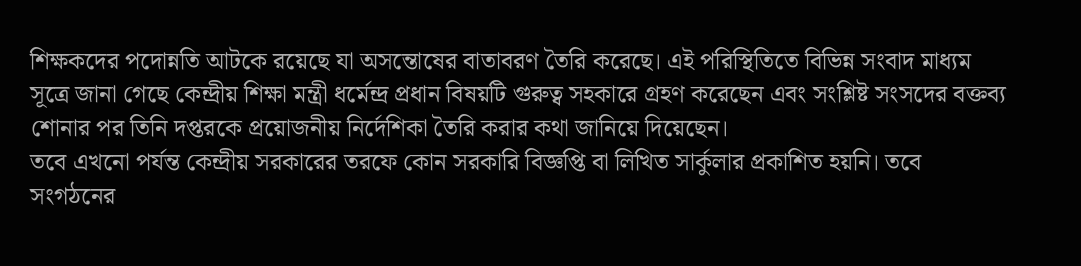শিক্ষকদের পদোন্নতি আটকে রয়েছে যা অসন্তোষের বাতাবরণ তৈরি করেছে। এই পরিস্থিতিতে বিভিন্ন সংবাদ মাধ্যম সূত্রে জানা গেছে কেন্দ্রীয় শিক্ষা মন্ত্রী ধর্মেন্দ্র প্রধান বিষয়টি গুরুত্ব সহকারে গ্রহণ করেছেন এবং সংশ্লিষ্ট সংসদের বক্তব্য শোনার পর তিনি দপ্তরকে প্রয়োজনীয় নির্দেশিকা তৈরি করার কথা জানিয়ে দিয়েছেন।
তবে এখনো পর্যন্ত কেন্দ্রীয় সরকারের তরফে কোন সরকারি বিজ্ঞপ্তি বা লিখিত সার্কুলার প্রকাশিত হয়নি। তবে সংগঠনের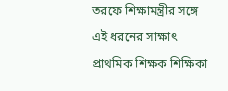তরফে শিক্ষামন্ত্রীর সঙ্গে এই ধরনের সাক্ষাৎ প্রাথমিক শিক্ষক শিক্ষিকা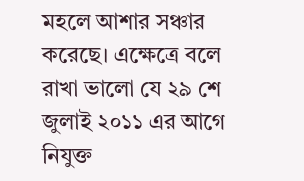মহলে আশার সঞ্চার করেছে। এক্ষেত্রে বলে রাখা ভালো যে ২৯ শে জুলাই ২০১১ এর আগে নিযুক্ত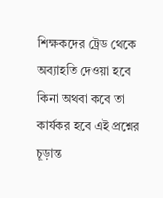শিক্ষকদের ট্রেড থেকে অব্যাহতি দেওয়া হবে কিনা অথবা কবে তা কার্যকর হবে এই প্রশ্নের চূড়ান্ত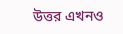উত্তর এখনও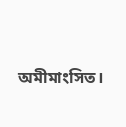অমীমাংসিত।